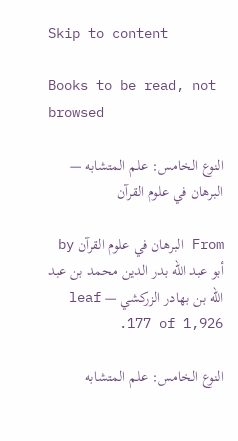Skip to content

Books to be read, not browsed

النوع الخامس: علم المتشابه — البرهان في علوم القرآن

From البرهان في علوم القرآن by أبو عبد الله بدر الدين محمد بن عبد الله بن بهادر الزركشي — leaf 177 of 1,926.

النوع الخامس: علم المتشابه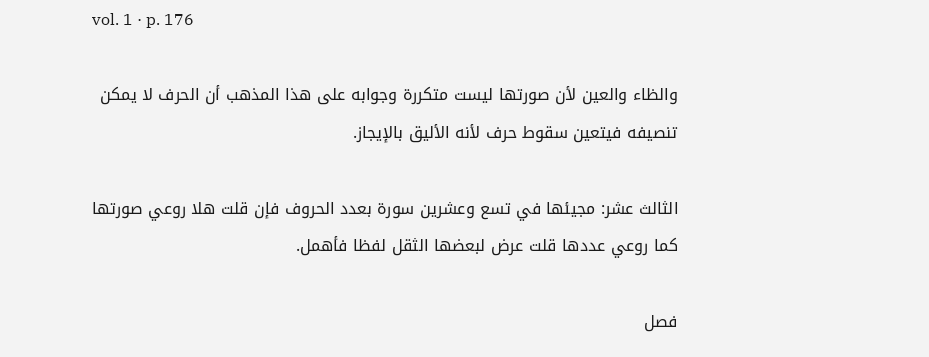vol. 1 · p. 176

والظاء والعين لأن صورتها ليست متكررة وجوابه على هذا المذهب أن الحرف لا يمكن تنصيفه فيتعين سقوط حرف لأنه الأليق بالإيجاز.

الثالث عشر: مجيئها في تسع وعشرين سورة بعدد الحروف فإن قلت هلا روعي صورتها كما روعي عددها قلت عرض لبعضها الثقل لفظا فأهمل.

فصل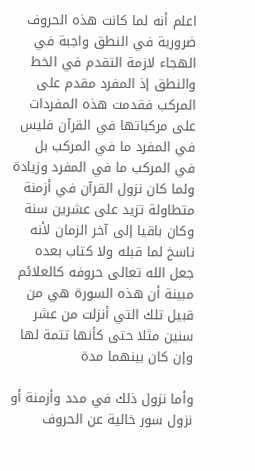اعلم أنه لما كانت هذه الحروف ضرورية في النطق واجبة في الهجاء لازمة التقدم في الخط والنطق إذ المفرد مقدم على المركب فقدمت هذه المفردات على مركباتها في القرآن فليس في المفرد ما في المركب بل في المركب ما في المفرد وزيادة ولما كان نزول القرآن في أزمنة متطاولة تزيد على عشرين سنة وكان باقيا إلى آخر الزمان لأنه ناسخ لما قبله ولا كتاب بعده جعل الله تعالى حروفه كالعلائم مبينة أن هذه السورة هي من قبيل تلك التي أنزلت من عشر سنين مثلا حتى كأنها تتمة لها وإن كان بينهما مدة

وأما نزول ذلك في مدد وأزمنة أو نزول سور خالية عن الحروف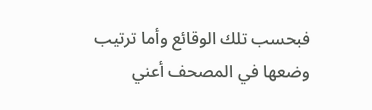فبحسب تلك الوقائع وأما ترتيب وضعها في المصحف أعني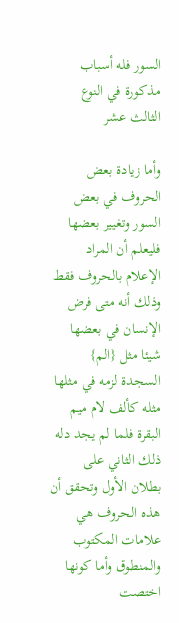السور فله أسباب مذكورة في النوع الثالث عشر

وأما زيادة بعض الحروف في بعض السور وتغيير بعضها فليعلم أن المراد الإعلام بالحروف فقط وذلك أنه متى فرض الإنسان في بعضها شيئا مثل {الم} السجدة لزمه في مثلها مثله كألف لام ميم البقرة فلما لم يجد دله ذلك الثاني على بطلان الأول وتحقق أن هذه الحروف هي علامات المكتوب والمنطوق وأما كونها اختصت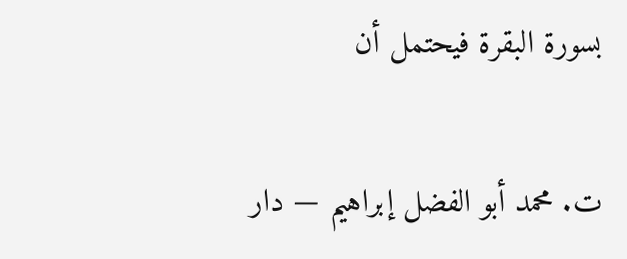بسورة البقرة فيحتمل أن

ت. محمد أبو الفضل إبراهيم — دار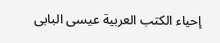إحياء الكتب العربية عيسى البابى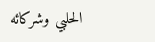الحلبي وشركائه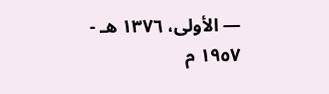— الأولى، ١٣٧٦ هـ - ١٩٥٧ م